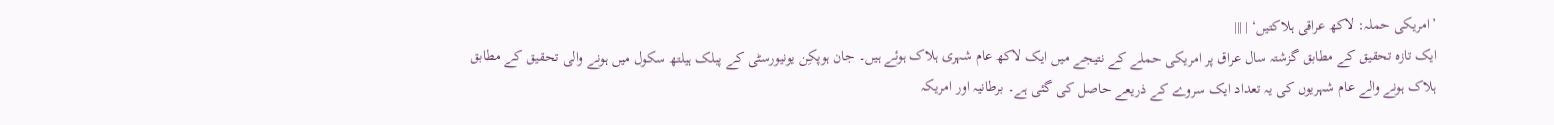’امریکی حملہ: لاکھ عراقی ہلاکتیں‘ | |||
ایک تازہ تحقیق کے مطابق گزشتہ سال عراق پر امریکی حملے کے نتیجے میں ایک لاکھ عام شہری ہلاک ہوئے ہیں۔ جان ہوپکِن یونیورسٹی کے پبلک ہیلتھ سکول میں ہونے والی تحقیق کے مطابق ہلاک ہونے والے عام شہریوں کی یہ تعداد ایک سروے کے ذریعے حاصل کی گئی ہے۔ برطانیہ اور امریکہ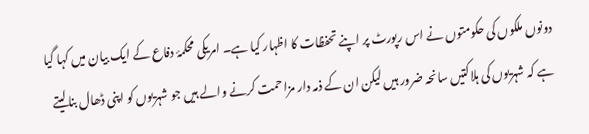دونوں ملکوں کی حکومتوں نے اس رپورٹ پر اپنے تحفظات کا اظہار کیا ہے۔ امریکی محکمۂ دفاع کے ایک بیان میں کہا گیا ہے کہ شہریوں کی ہلاکتیں سانحہ ضرور ہیں لیکن ان کے ذمہ دار مزاحمت کرنے والے ہیں جو شہریوں کو اپنی ڈھال بنالیتے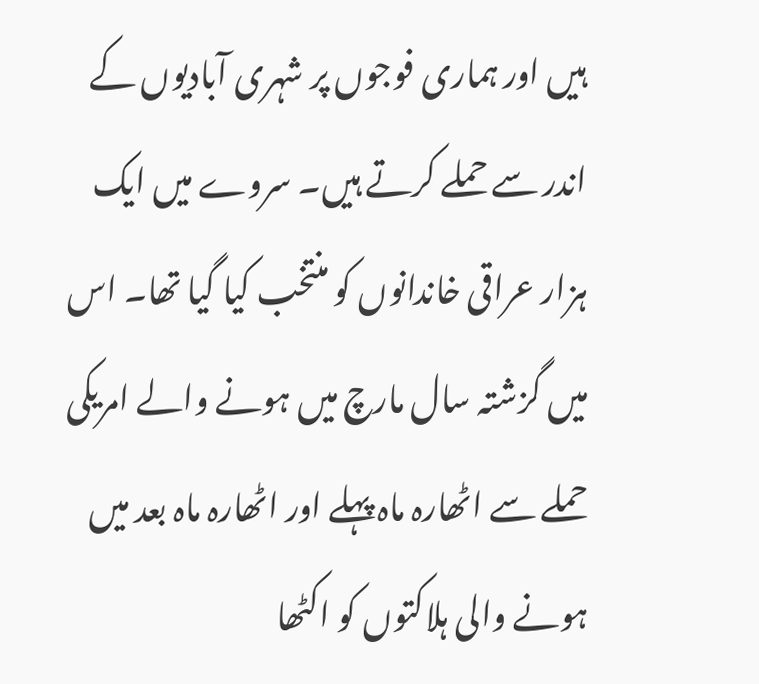ہیں اور ہماری فوجوں پر شہری آبادیوں کے اندر سے حملے کرتے ہیں۔ سروے میں ایک ہزار عراقی خاندانوں کو منتخب کیا گیا تھا۔ اس میں گزشتہ سال مارچ میں ہونے والے امریکی حملے سے اٹھارہ ماہ پہلے اور اٹھارہ ماہ بعد میں ہونے والی ہلاکتوں کو اکٹھا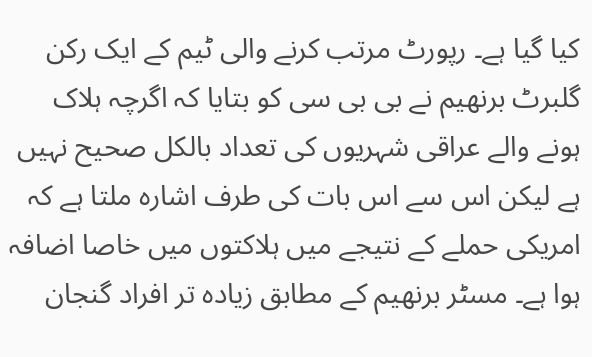کیا گیا ہے۔ رپورٹ مرتب کرنے والی ٹیم کے ایک رکن گلبرٹ برنھیم نے بی بی سی کو بتایا کہ اگرچہ ہلاک ہونے والے عراقی شہریوں کی تعداد بالکل صحیح نہیں ہے لیکن اس سے اس بات کی طرف اشارہ ملتا ہے کہ امریکی حملے کے نتیجے میں ہلاکتوں میں خاصا اضافہ ہوا ہے۔ مسٹر برنھیم کے مطابق زیادہ تر افراد گنجان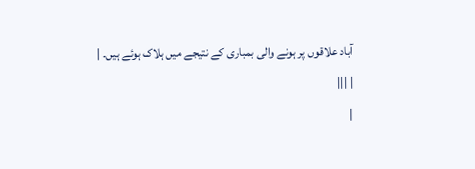آباد علاقوں پر ہونے والی بمباری کے نتیجے میں ہلاک ہوئے ہیں۔ |
| |||
|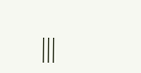|||